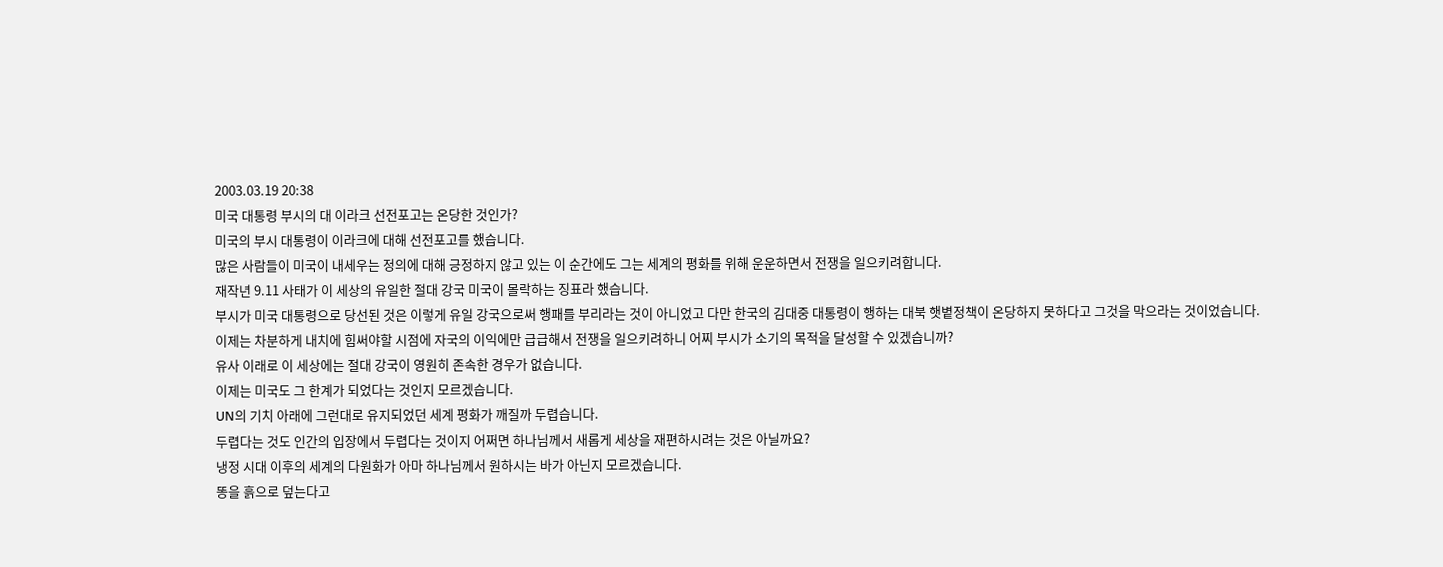2003.03.19 20:38
미국 대통령 부시의 대 이라크 선전포고는 온당한 것인가?
미국의 부시 대통령이 이라크에 대해 선전포고를 했습니다.
많은 사람들이 미국이 내세우는 정의에 대해 긍정하지 않고 있는 이 순간에도 그는 세계의 평화를 위해 운운하면서 전쟁을 일으키려합니다.
재작년 9.11 사태가 이 세상의 유일한 절대 강국 미국이 몰락하는 징표라 했습니다.
부시가 미국 대통령으로 당선된 것은 이렇게 유일 강국으로써 행패를 부리라는 것이 아니었고 다만 한국의 김대중 대통령이 행하는 대북 햇볕정책이 온당하지 못하다고 그것을 막으라는 것이었습니다.
이제는 차분하게 내치에 힘써야할 시점에 자국의 이익에만 급급해서 전쟁을 일으키려하니 어찌 부시가 소기의 목적을 달성할 수 있겠습니까?
유사 이래로 이 세상에는 절대 강국이 영원히 존속한 경우가 없습니다.
이제는 미국도 그 한계가 되었다는 것인지 모르겠습니다.
UN의 기치 아래에 그런대로 유지되었던 세계 평화가 깨질까 두렵습니다.
두렵다는 것도 인간의 입장에서 두렵다는 것이지 어쩌면 하나님께서 새롭게 세상을 재편하시려는 것은 아닐까요?
냉정 시대 이후의 세계의 다원화가 아마 하나님께서 원하시는 바가 아닌지 모르겠습니다.
똥을 흙으로 덮는다고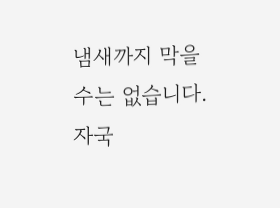냄새까지 막을 수는 없습니다.
자국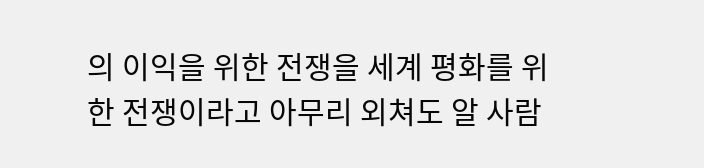의 이익을 위한 전쟁을 세계 평화를 위한 전쟁이라고 아무리 외쳐도 알 사람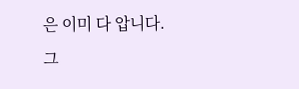은 이미 다 압니다.
그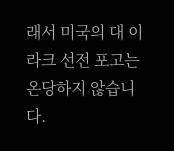래서 미국의 대 이라크 선전 포고는 온당하지 않습니다.